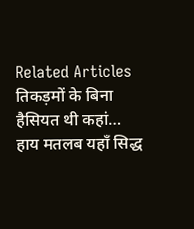Related Articles
तिकड़मों के बिना हैसियत थी कहां…
हाय मतलब यहाँ सिद्ध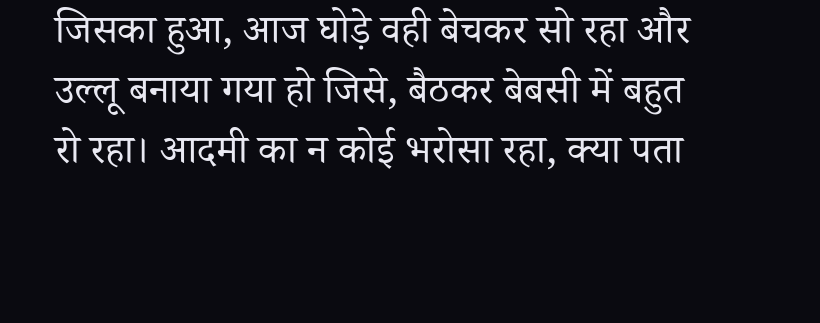जिसका हुआ, आज घोड़े वही बेचकर सो रहा और उल्लू बनाया गया हो जिसे, बैठकर बेबसी में बहुत रो रहा। आदमी का न कोई भरोसा रहा, क्या पता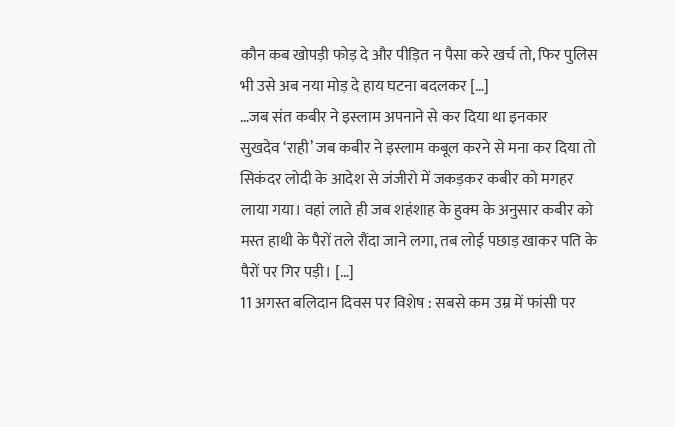कौन कब खोपड़ी फोड़ दे और पीड़ित न पैसा करे खर्च तो, फिर पुलिस भी उसे अब नया मोड़ दे हाय घटना बदलकर […]
…जब संत कबीर ने इस्लाम अपनाने से कर दिया था इनकार
सुखदेव ‘राही’ जब कबीर ने इस्लाम कबूल करने से मना कर दिया तो सिकंदर लोदी के आदेश से जंजीरो में जकड़कर कबीर को मगहर लाया गया। वहां लाते ही जब शहंशाह के हुक्म के अनुसार कबीर को मस्त हाथी के पैरों तले रौंदा जाने लगा, तब लोई पछाड़ खाकर पति के पैरों पर गिर पड़ी। […]
11 अगस्त बलिदान दिवस पर विशेष : सबसे कम उम्र में फांसी पर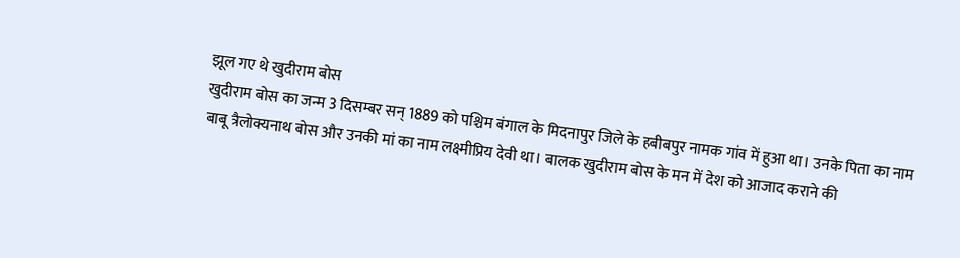झूल गए थे खुदीराम बोस
खुदीराम बोस का जन्म 3 दिसम्बर सन् 1889 को पश्चिम बंगाल के मिदनापुर जिले के हबीबपुर नामक गांव में हुआ था। उनके पिता का नाम बाबू त्रैलोक्यनाथ बोस और उनकी मां का नाम लक्ष्मीप्रिय देवी था। बालक खुदीराम बोस के मन में देश को आजाद कराने की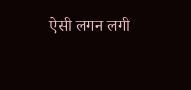ऐसी लगन लगी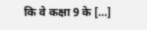कि वे कक्षा 9 के […]